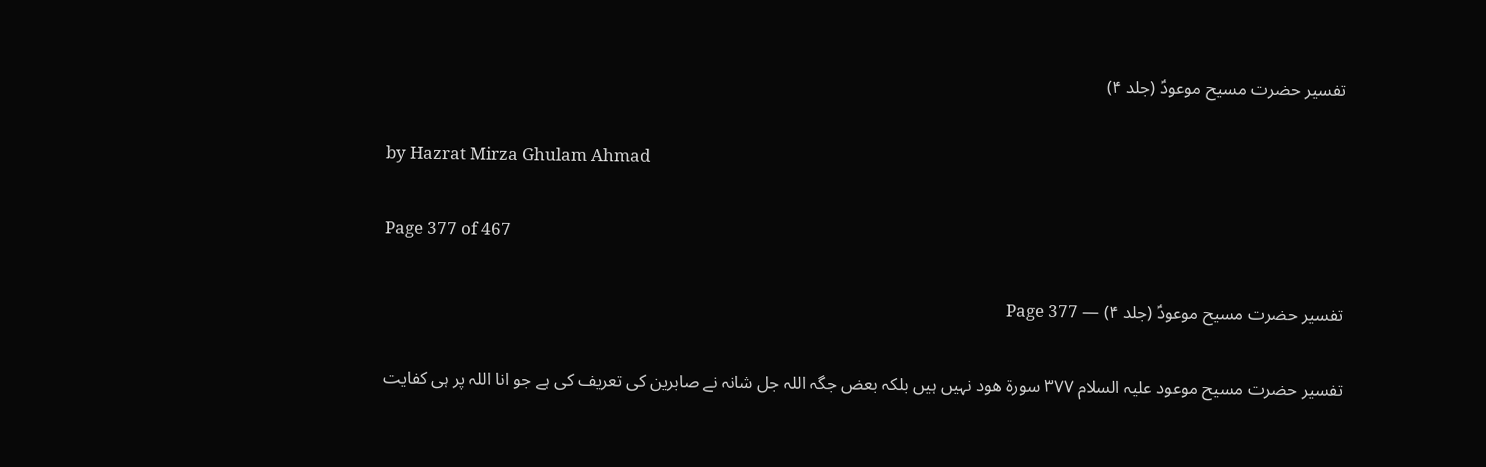تفسیر حضرت مسیح موعودؑ (جلد ۴)

by Hazrat Mirza Ghulam Ahmad

Page 377 of 467

تفسیر حضرت مسیح موعودؑ (جلد ۴) — Page 377

تفسیر حضرت مسیح موعود علیہ السلام ۳۷۷ سورة هود نہیں ہیں بلکہ بعض جگہ اللہ جل شانہ نے صابرین کی تعریف کی ہے جو انا اللہ پر ہی کفایت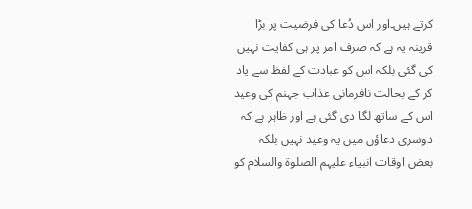کرتے ہیں۔اور اس دُعا کی فرضیت پر بڑا قرینہ یہ ہے کہ صرف امر پر ہی کفایت نہیں کی گئی بلکہ اس کو عبادت کے لفظ سے یاد کر کے بحالت نافرمانی عذاب جہنم کی وعید اس کے ساتھ لگا دی گئی ہے اور ظاہر ہے کہ دوسری دعاؤں میں یہ وعید نہیں بلکہ بعض اوقات انبیاء علیہم الصلوۃ والسلام کو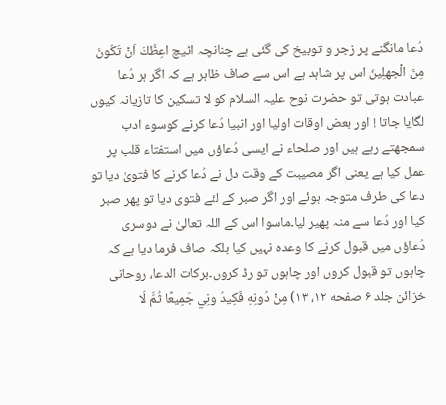دُعا مانگنے پر زجر و توبیخ کی گئی ہے چنانچہ اٹیچ اعِظُكَ اَنْ تَكُونَ مِنَ الْجهلِينَ اس پر شاہد ہے اس سے صاف ظاہر ہے کہ اگر ہر دُعا عبادت ہوتی تو حضرت نوح علیہ السلام کو لا تسکین کا تازیانہ کیوں لگایا جاتا ! اور بعض اوقات اولیا اور انبیا دُعا کرنے کوسوء ادب سمجھتے رہے ہیں اور صلحاء نے ایسی دُعاؤں میں استفتاء قلب پر عمل کیا ہے یعنی اگر مصیبت کے وقت دل نے دُعا کرنے کا فتویٰ دیا تو دعا کی طرف متوجہ ہوئے اور اگر صبر کے لئے فتوی دیا تو پھر صبر کیا اور دُعا سے منہ پھیر لیا۔ماسوا اس کے اللہ تعالیٰ نے دوسری دُعاؤں میں قبول کرنے کا وعدہ نہیں کیا بلکہ صاف فرما دیا ہے کہ چاہوں تو قبول کروں اور چاہوں تو رڈ کروں۔بركات الدعا، روحانی خزائن جلد ۶ صفحه ۱۲، ۱۳) مِنْ دُونِهِ فَكِيدُ ونِي جَمِيعًا ثُمَّ لَا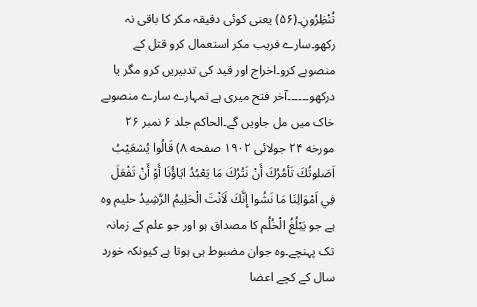تُنْظِرُونِ۔(۵۶) یعنی کوئی دقیقہ مکر کا باقی نہ رکھو۔سارے فریب مکر استعمال کرو قتل کے منصوبے کرو۔اخراج اور قید کی تدبیریں کرو مگر یا درکھو۔۔۔۔۔۔آخر فتح میری ہے تمہارے سارے منصوبے خاک میں مل جاویں گے۔الحاکم جلد ۶ نمبر ۲۶ مورخه ۲۴ جولائی ۱۹۰۲ صفحه ۸) قَالُوا يُشعَيْبُ اَصَلوتُكَ تَأمُرُكَ أَنْ نَتُرُكَ مَا يَعْبُدُ ايَاؤُنَا أَوْ أَنْ تَفْعَلَ فِي اَمْوَالِنَا مَا نَشُوا إِنَّكَ لَاَنْتَ الْحَلِيمُ الرَّشِيدُ حلیم وہ ہے جو يَبْلُغُ الْخُلُم کا مصداق ہو اور جو علم کے زمانہ تک پہنچے۔وہ جوان مضبوط ہی ہوتا ہے کیونکہ خورد سال کے کچے اعضا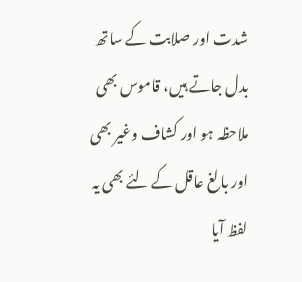شدت اور صلابت کے ساتھ بدل جاتے ہیں، قاموس بھی ملاحظہ ہو اور کشاف وغیر بھی اور بالغ عاقل کے لئے بھی یہ لفظ آیا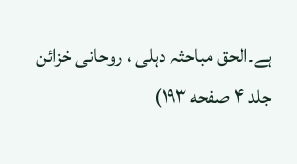ہے۔الحق مباحثہ دہلی ، روحانی خزائن جلد ۴ صفحه ۱۹۳)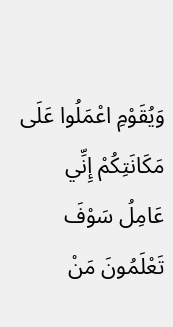وَيُقَوْمِ اعْمَلُوا عَلَى مَكَانَتِكُمْ إِنِّي عَامِلُ سَوْفَ تَعْلَمُونَ مَنْ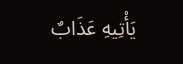يَأْتِيهِ عَذَابٌ